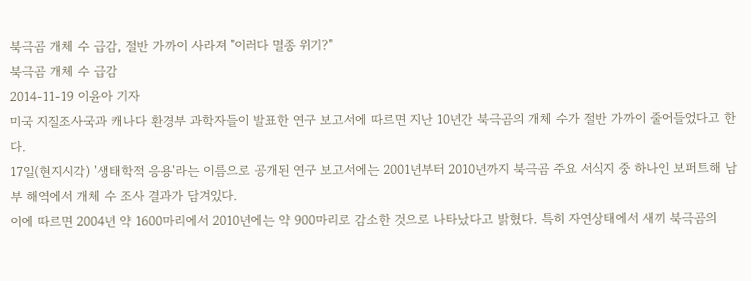북극곰 개체 수 급감, 절반 가까이 사라져 "이러다 멸종 위기?"
북극곰 개체 수 급감
2014-11-19 이윤아 기자
미국 지질조사국과 캐나다 환경부 과학자들이 발표한 연구 보고서에 따르면 지난 10년간 북극곰의 개체 수가 절반 가까이 줄어들었다고 한다.
17일(현지시각) '생태학적 응용'라는 이름으로 공개된 연구 보고서에는 2001년부터 2010년까지 북극곰 주요 서식지 중 하나인 보퍼트해 남부 해역에서 개체 수 조사 결과가 담겨있다.
이에 따르면 2004년 약 1600마리에서 2010년에는 약 900마리로 감소한 것으로 나타났다고 밝혔다. 특히 자연상태에서 새끼 북극곰의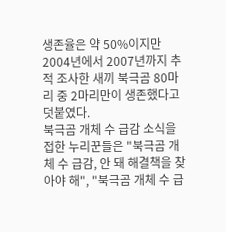생존율은 약 50%이지만 2004년에서 2007년까지 추적 조사한 새끼 북극곰 80마리 중 2마리만이 생존했다고 덧붙였다.
북극곰 개체 수 급감 소식을 접한 누리꾼들은 "북극곰 개체 수 급감, 안 돼 해결책을 찾아야 해", "북극곰 개체 수 급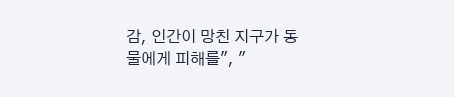감, 인간이 망친 지구가 동물에게 피해를", "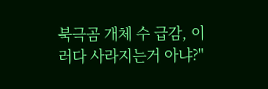북극곰 개체 수 급감, 이러다 사라지는거 아냐?"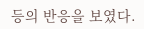등의 반응을 보였다.